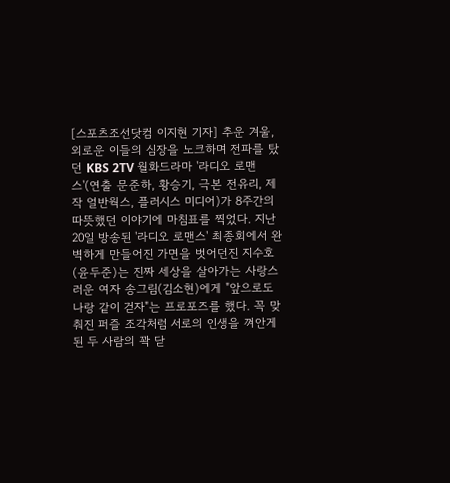[스포츠조선닷컴 이지현 기자] 추운 겨울, 외로운 이들의 심장을 노크하며 전파를 탔던 KBS 2TV 월화드라마 '라디오 로맨스'(연출 문준하, 황승기, 극본 전유리, 제작 얼반웍스, 플러시스 미디어)가 8주간의 따뜻했던 이야기에 마침표를 찍었다. 지난 20일 방송된 '라디오 로맨스' 최종회에서 완벽하게 만들어진 가면을 벗어던진 지수호(윤두준)는 진짜 세상을 살아가는 사랑스러운 여자 송그림(김소현)에게 "앞으로도 나랑 같이 걷자"는 프로포즈를 했다. 꼭 맞춰진 퍼즐 조각처럼 서로의 인생을 껴안게 된 두 사람의 꽉 닫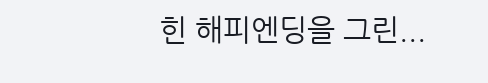힌 해피엔딩을 그린...